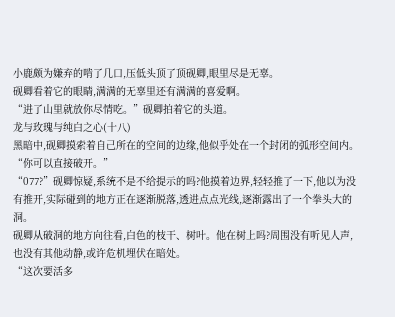小鹿颇为嫌弃的啃了几口,压低头顶了顶砚卿,眼里尽是无辜。
砚卿看着它的眼睛,满满的无辜里还有满满的喜爱啊。
“进了山里就放你尽情吃。”砚卿拍着它的头道。
龙与玫瑰与纯白之心(十八)
黑暗中,砚卿摸索着自己所在的空间的边缘,他似乎处在一个封闭的弧形空间内。
“你可以直接破开。”
“077?”砚卿惊疑,系统不是不给提示的吗?他摸着边界,轻轻推了一下,他以为没有推开,实际碰到的地方正在逐渐脱落,透进点点光线,逐渐露出了一个拳头大的洞。
砚卿从破洞的地方向往看,白色的枝干、树叶。他在树上吗?周围没有听见人声,也没有其他动静,或许危机埋伏在暗处。
“这次要活多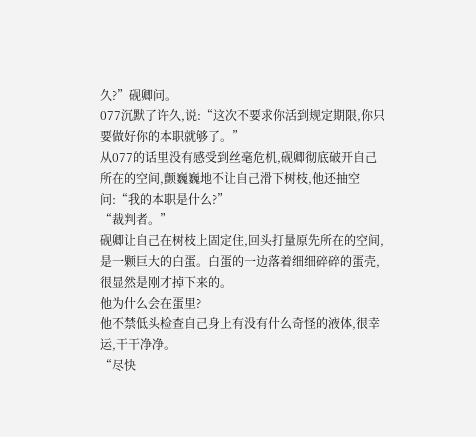久?”砚卿问。
077沉默了许久,说:“这次不要求你活到规定期限,你只要做好你的本职就够了。”
从077的话里没有感受到丝毫危机,砚卿彻底破开自己所在的空间,颤巍巍地不让自己滑下树枝,他还抽空问:“我的本职是什么?”
“裁判者。”
砚卿让自己在树枝上固定住,回头打量原先所在的空间,是一颗巨大的白蛋。白蛋的一边落着细细碎碎的蛋壳,很显然是刚才掉下来的。
他为什么会在蛋里?
他不禁低头检查自己身上有没有什么奇怪的液体,很幸运,干干净净。
“尽快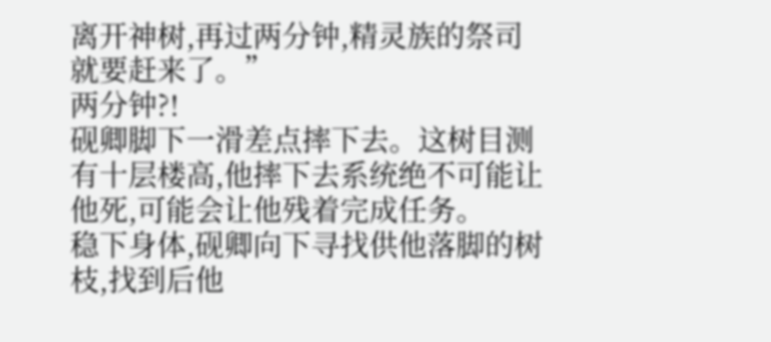离开神树,再过两分钟,精灵族的祭司就要赶来了。”
两分钟?!
砚卿脚下一滑差点摔下去。这树目测有十层楼高,他摔下去系统绝不可能让他死,可能会让他残着完成任务。
稳下身体,砚卿向下寻找供他落脚的树枝,找到后他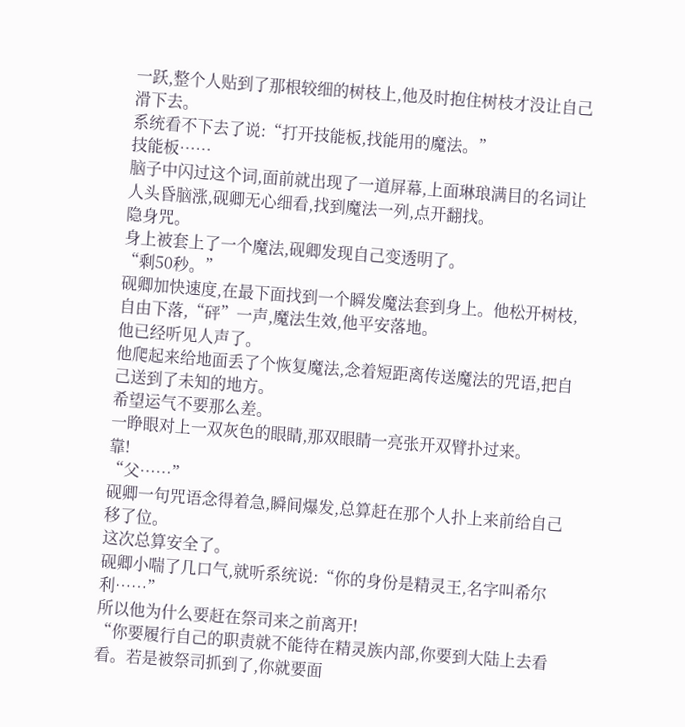一跃,整个人贴到了那根较细的树枝上,他及时抱住树枝才没让自己滑下去。
系统看不下去了说:“打开技能板,找能用的魔法。”
技能板……
脑子中闪过这个词,面前就出现了一道屏幕,上面琳琅满目的名词让人头昏脑涨,砚卿无心细看,找到魔法一列,点开翻找。
隐身咒。
身上被套上了一个魔法,砚卿发现自己变透明了。
“剩50秒。”
砚卿加快速度,在最下面找到一个瞬发魔法套到身上。他松开树枝,自由下落,“砰”一声,魔法生效,他平安落地。
他已经听见人声了。
他爬起来给地面丢了个恢复魔法,念着短距离传送魔法的咒语,把自己送到了未知的地方。
希望运气不要那么差。
一睁眼对上一双灰色的眼睛,那双眼睛一亮张开双臂扑过来。
靠!
“父……”
砚卿一句咒语念得着急,瞬间爆发,总算赶在那个人扑上来前给自己移了位。
这次总算安全了。
砚卿小喘了几口气,就听系统说:“你的身份是精灵王,名字叫希尔利……”
所以他为什么要赶在祭司来之前离开!
“你要履行自己的职责就不能待在精灵族内部,你要到大陆上去看看。若是被祭司抓到了,你就要面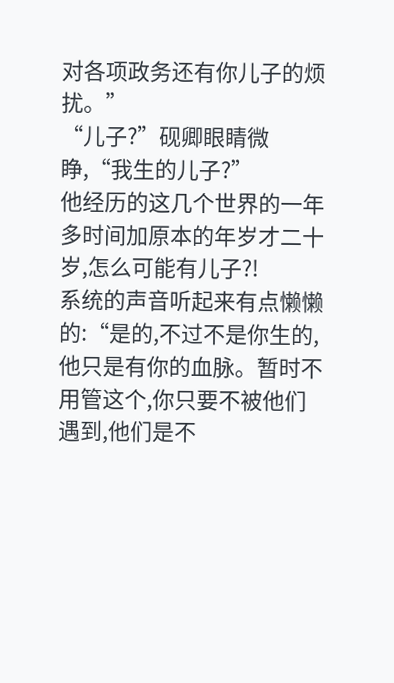对各项政务还有你儿子的烦扰。”
“儿子?”砚卿眼睛微睁,“我生的儿子?”
他经历的这几个世界的一年多时间加原本的年岁才二十岁,怎么可能有儿子?!
系统的声音听起来有点懒懒的:“是的,不过不是你生的,他只是有你的血脉。暂时不用管这个,你只要不被他们遇到,他们是不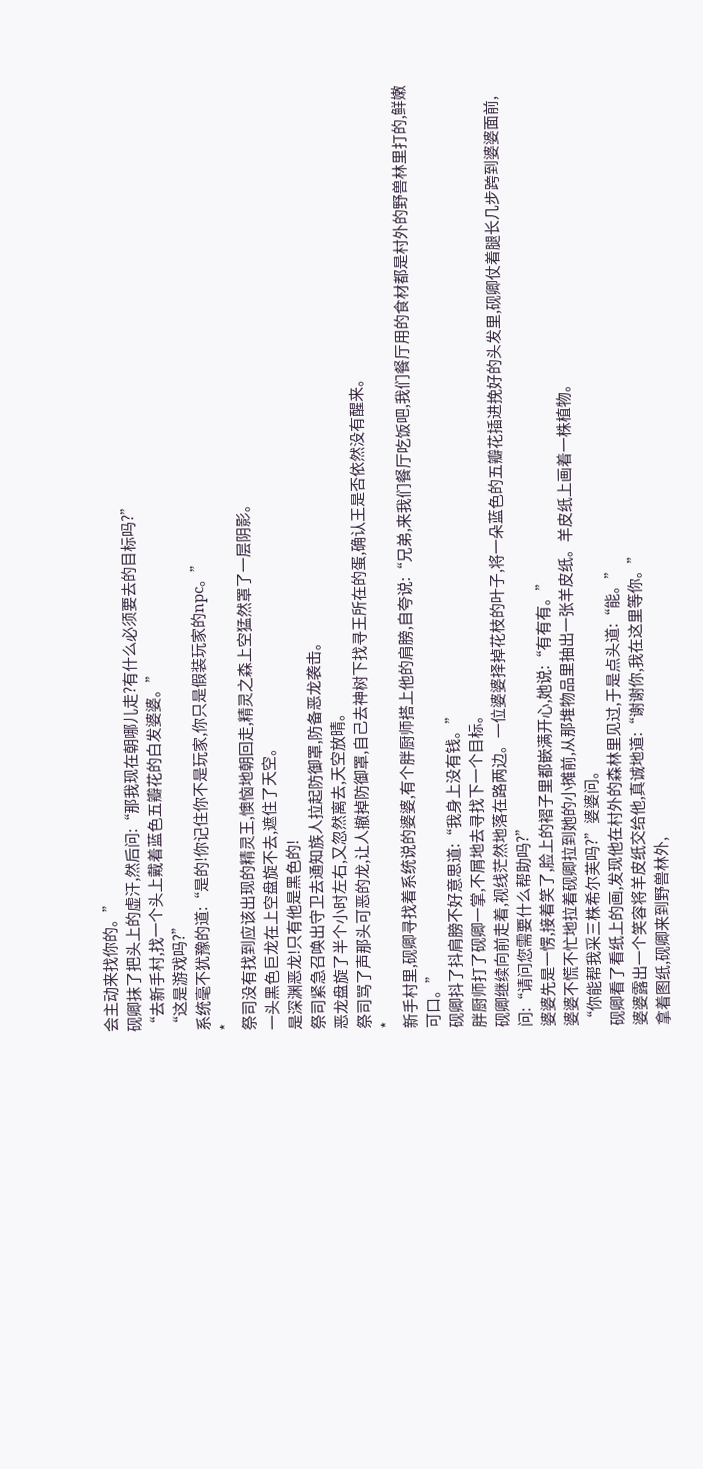会主动来找你的。”
砚卿抹了把头上的虚汗,然后问:“那我现在朝哪儿走?有什么必须要去的目标吗?”
“去新手村,找一个头上戴着蓝色五瓣花的白发婆婆。”
“这是游戏吗?”
系统毫不犹豫的道:“是的!你记住你不是玩家,你只是假装玩家的npc。”
*
祭司没有找到应该出现的精灵王,懊恼地朝回走,精灵之森上空猛然罩了一层阴影。
一头黑色巨龙在上空盘旋不去,遮住了天空。
是深渊恶龙!只有他是黑色的!
祭司紧急召唤出守卫去通知族人拉起防御罩,防备恶龙袭击。
恶龙盘旋了半个小时左右,又忽然离去,天空放晴。
祭司骂了声那头可恶的龙,让人撤掉防御罩,自己去神树下找寻王所在的蛋,确认王是否依然没有醒来。
*
新手村里,砚卿寻找着系统说的婆婆,有个胖厨师搭上他的肩膀,自夸说:“兄弟,来我们餐厅吃饭吧,我们餐厅用的食材都是村外的野兽林里打的,鲜嫩可口。”
砚卿抖了抖肩膀不好意思道:“我身上没有钱。”
胖厨师打了砚卿一掌,不屑地去寻找下一个目标。
砚卿继续向前走着,视线茫然地落在路两边。一位婆婆择掉花枝的叶子,将一朵蓝色的五瓣花插进挽好的头发里,砚卿仗着腿长几步跨到婆婆面前,问:“请问您需要什么帮助吗?”
婆婆先是一愣,接着笑了,脸上的褶子里都嵌满开心,她说:“有有有。”
婆婆不慌不忙地拉着砚卿拉到她的小摊前,从那堆物品里抽出一张羊皮纸。羊皮纸上画着一株植物。
“你能帮我采三株希尔芙吗?”婆婆问。
砚卿看了看纸上的画,发现他在村外的森林里见过,于是点头道:“能。”
婆婆露出一个笑容将羊皮纸交给他,真诚地道:“谢谢你,我在这里等你。”
拿着图纸,砚卿来到野兽林外,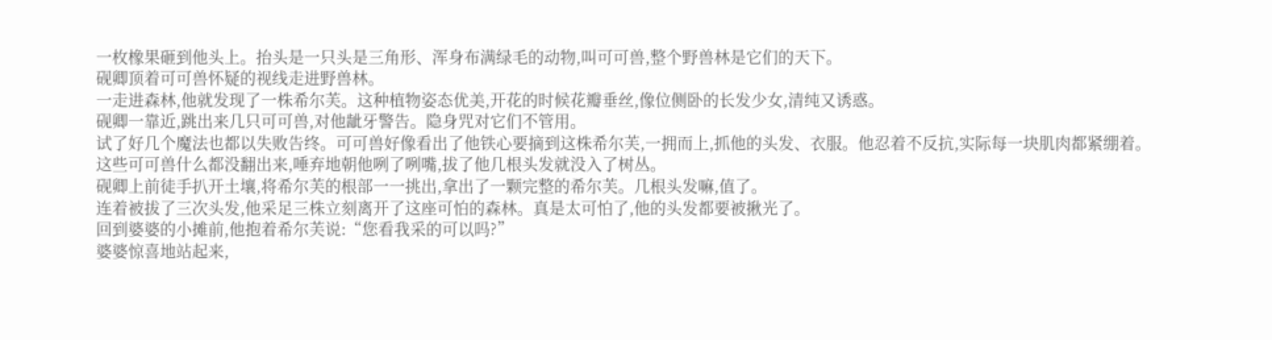一枚橡果砸到他头上。抬头是一只头是三角形、浑身布满绿毛的动物,叫可可兽,整个野兽林是它们的天下。
砚卿顶着可可兽怀疑的视线走进野兽林。
一走进森林,他就发现了一株希尔芙。这种植物姿态优美,开花的时候花瓣垂丝,像位侧卧的长发少女,清纯又诱惑。
砚卿一靠近,跳出来几只可可兽,对他龇牙警告。隐身咒对它们不管用。
试了好几个魔法也都以失败告终。可可兽好像看出了他铁心要摘到这株希尔芙,一拥而上,抓他的头发、衣服。他忍着不反抗,实际每一块肌肉都紧绷着。
这些可可兽什么都没翻出来,唾弃地朝他咧了咧嘴,拔了他几根头发就没入了树丛。
砚卿上前徒手扒开土壤,将希尔芙的根部一一挑出,拿出了一颗完整的希尔芙。几根头发嘛,值了。
连着被拔了三次头发,他采足三株立刻离开了这座可怕的森林。真是太可怕了,他的头发都要被揪光了。
回到婆婆的小摊前,他抱着希尔芙说:“您看我采的可以吗?”
婆婆惊喜地站起来,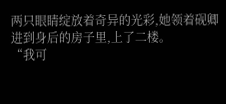两只眼睛绽放着奇异的光彩,她领着砚卿进到身后的房子里,上了二楼。
“我可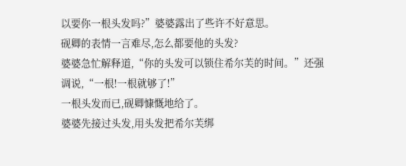以要你一根头发吗?”婆婆露出了些许不好意思。
砚卿的表情一言难尽,怎么都要他的头发?
婆婆急忙解释道,“你的头发可以锁住希尔芙的时间。”还强调说,“一根!一根就够了!”
一根头发而已,砚卿慷慨地给了。
婆婆先接过头发,用头发把希尔芙绑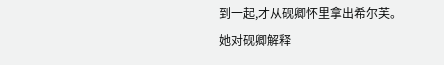到一起,才从砚卿怀里拿出希尔芙。
她对砚卿解释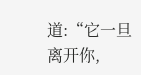道:“它一旦离开你,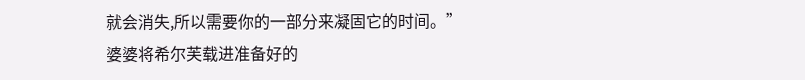就会消失,所以需要你的一部分来凝固它的时间。”
婆婆将希尔芙载进准备好的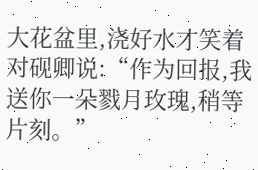大花盆里,浇好水才笑着对砚卿说:“作为回报,我送你一朵戮月玫瑰,稍等片刻。”